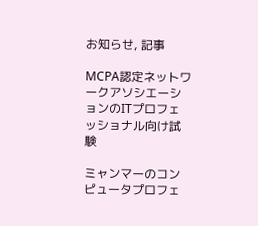お知らせ, 記事

MCPA認定ネットワークアソシエーションのITプロフェッショナル向け試験

ミャンマーのコンピュータプロフェ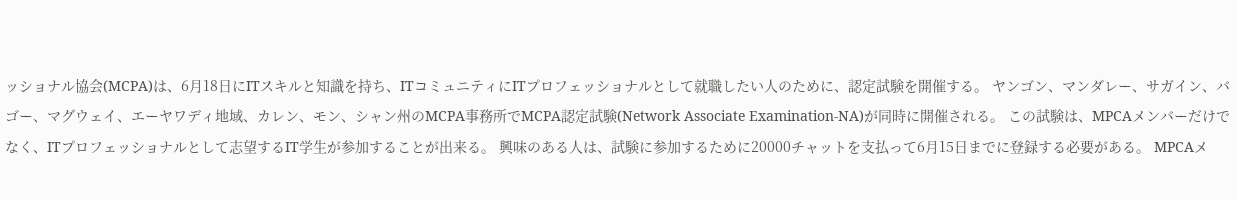ッショナル協会(MCPA)は、6月18日にITスキルと知識を持ち、ITコミュニティにITプロフェッショナルとして就職したい人のために、認定試験を開催する。 ヤンゴン、マンダレー、サガイン、バゴー、マグウェイ、エーヤワディ地域、カレン、モン、シャン州のMCPA事務所でMCPA認定試験(Network Associate Examination-NA)が同時に開催される。 この試験は、MPCAメンバーだけでなく、ITプロフェッショナルとして志望するIT学生が参加することが出来る。 興味のある人は、試験に参加するために20000チャットを支払って6月15日までに登録する必要がある。 MPCAメ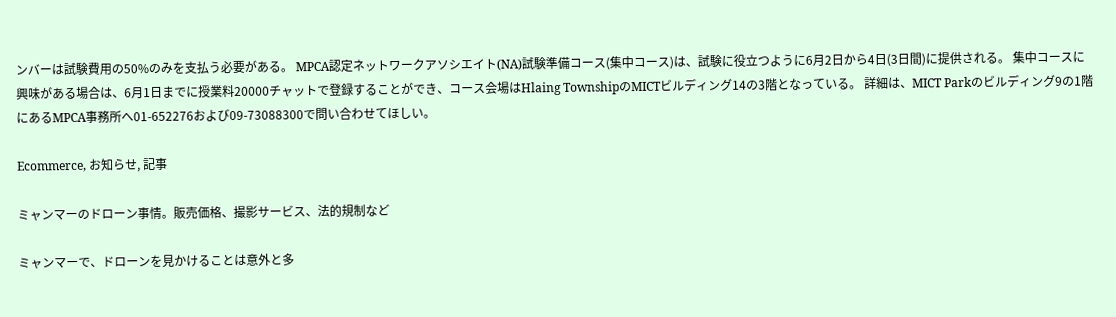ンバーは試験費用の50%のみを支払う必要がある。 MPCA認定ネットワークアソシエイト(NA)試験準備コース(集中コース)は、試験に役立つように6月2日から4日(3日間)に提供される。 集中コースに興味がある場合は、6月1日までに授業料20000チャットで登録することができ、コース会場はHlaing TownshipのMICTビルディング14の3階となっている。 詳細は、MICT Parkのビルディング9の1階にあるMPCA事務所へ01-652276および09-73088300で問い合わせてほしい。

Ecommerce, お知らせ, 記事

ミャンマーのドローン事情。販売価格、撮影サービス、法的規制など

ミャンマーで、ドローンを見かけることは意外と多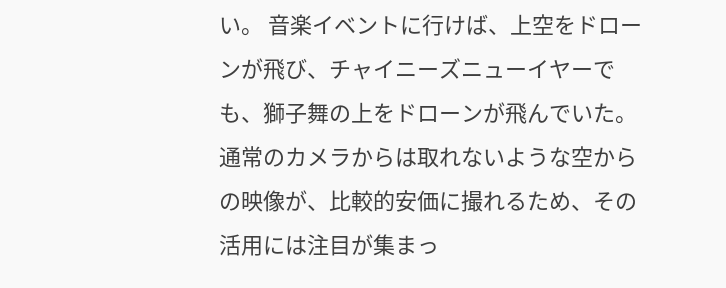い。 音楽イベントに行けば、上空をドローンが飛び、チャイニーズニューイヤーでも、獅子舞の上をドローンが飛んでいた。 通常のカメラからは取れないような空からの映像が、比較的安価に撮れるため、その活用には注目が集まっ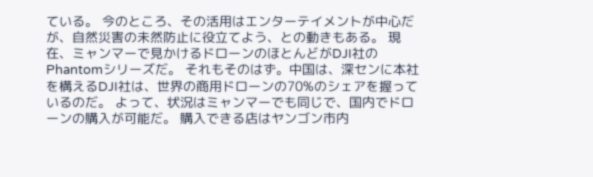ている。 今のところ、その活用はエンターテイメントが中心だが、自然災害の未然防止に役立てよう、との動きもある。 現在、ミャンマーで見かけるドローンのほとんどがDJI社のPhantomシリーズだ。 それもそのはず。中国は、深センに本社を構えるDJI社は、世界の商用ドローンの70%のシェアを握っているのだ。 よって、状況はミャンマーでも同じで、国内でドローンの購入が可能だ。 購入できる店はヤンゴン市内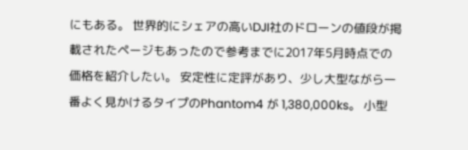にもある。 世界的にシェアの高いDJI社のドローンの値段が掲載されたページもあったので参考までに2017年5月時点での価格を紹介したい。 安定性に定評があり、少し大型ながら一番よく見かけるタイプのPhantom4 が 1,380,000ks。 小型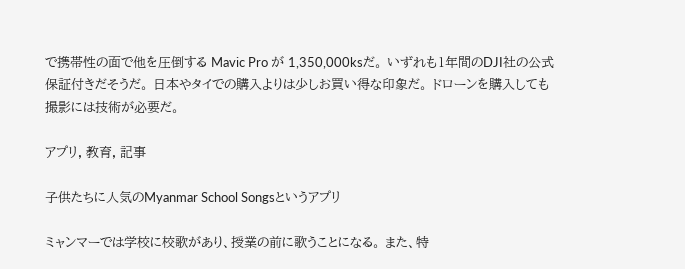で携帯性の面で他を圧倒する Mavic Pro が 1,350,000ksだ。 いずれも1年間のDJI社の公式保証付きだそうだ。 日本やタイでの購入よりは少しお買い得な印象だ。 ドローンを購入しても撮影には技術が必要だ。

アプリ, 教育, 記事

子供たちに人気のMyanmar School Songsというアプリ

ミャンマーでは学校に校歌があり、授業の前に歌うことになる。 また、特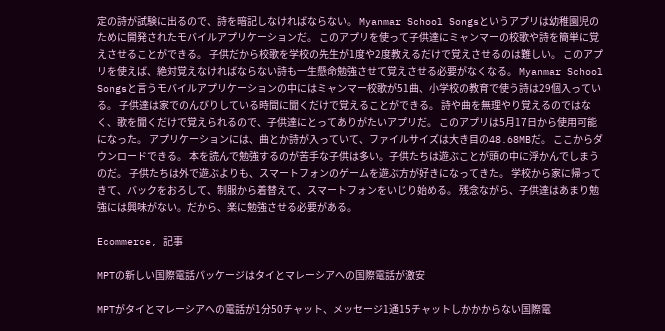定の詩が試験に出るので、詩を暗記しなければならない。 Myanmar School Songsというアプリは幼稚園児のために開発されたモバイルアプリケーションだ。 このアプリを使って子供達にミャンマーの校歌や詩を簡単に覚えさせることができる。 子供だから校歌を学校の先生が1度や2度教えるだけで覚えさせるのは難しい。 このアプリを使えば、絶対覚えなければならない詩も一生懸命勉強させて覚えさせる必要がなくなる。 Myanmar School Songsと言うモバイルアプリケーションの中にはミャンマー校歌が51曲、小学校の教育で使う詩は29個入っている。 子供達は家でのんびりしている時間に聞くだけで覚えることができる。 詩や曲を無理やり覚えるのではなく、歌を聞くだけで覚えられるので、子供達にとってありがたいアプリだ。 このアプリは5月17日から使用可能になった。 アプリケーションには、曲とか詩が入っていて、ファイルサイズは大き目の48.68MBだ。 ここからダウンロードできる。 本を読んで勉強するのが苦手な子供は多い。子供たちは遊ぶことが頭の中に浮かんでしまうのだ。 子供たちは外で遊ぶよりも、スマートフォンのゲームを遊ぶ方が好きになってきた。 学校から家に帰ってきて、バックをおろして、制服から着替えて、スマートフォンをいじり始める。 残念ながら、子供達はあまり勉強には興味がない。だから、楽に勉強させる必要がある。

Ecommerce, 記事

MPTの新しい国際電話パッケージはタイとマレーシアへの国際電話が激安

MPTがタイとマレーシアへの電話が1分50チャット、メッセージ1通15チャットしかかからない国際電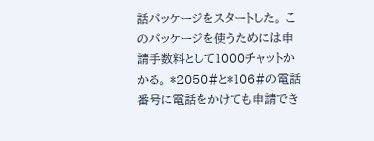話パッケージをスタートした。 このパッケージを使うためには申請手数料として1000チャットかかる。 *2050#と*106#の電話番号に電話をかけても申請でき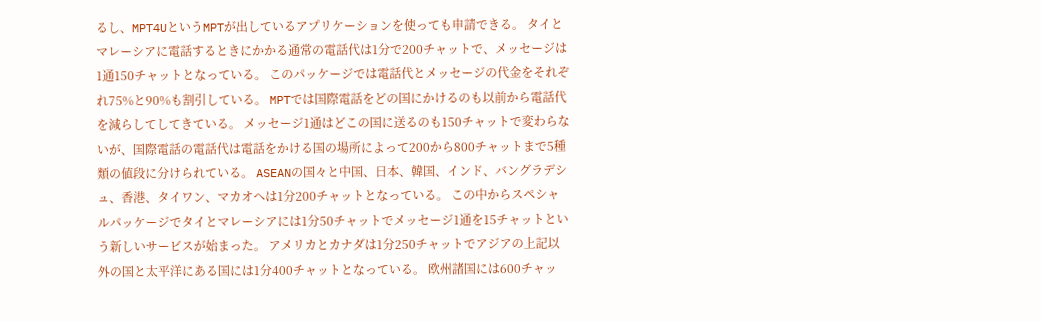るし、MPT4UというMPTが出しているアプリケーションを使っても申請できる。 タイとマレーシアに電話するときにかかる通常の電話代は1分で200チャットで、メッセージは1通150チャットとなっている。 このパッケージでは電話代とメッセージの代金をそれぞれ75%と90%も割引している。 MPTでは国際電話をどの国にかけるのも以前から電話代を減らしてしてきている。 メッセージ1通はどこの国に送るのも150チャットで変わらないが、国際電話の電話代は電話をかける国の場所によって200から800チャットまで5種類の値段に分けられている。 ASEANの国々と中国、日本、韓国、インド、バングラデシュ、香港、タイワン、マカオへは1分200チャットとなっている。 この中からスペシャルパッケージでタイとマレーシアには1分50チャットでメッセージ1通を15チャットという新しいサービスが始まった。 アメリカとカナダは1分250チャットでアジアの上記以外の国と太平洋にある国には1分400チャットとなっている。 欧州諸国には600チャッ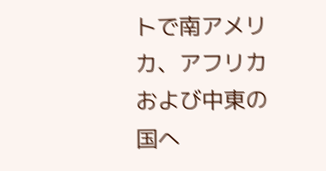トで南アメリカ、アフリカおよび中東の国へ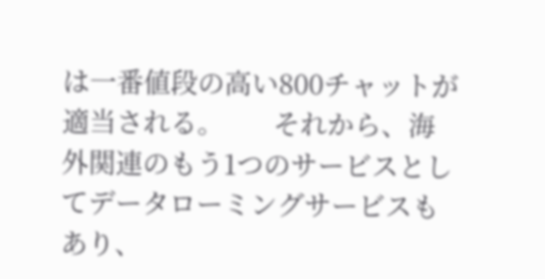は一番値段の高い800チャットが適当される。       それから、海外関連のもう1つのサービスとしてデータローミングサービスもあり、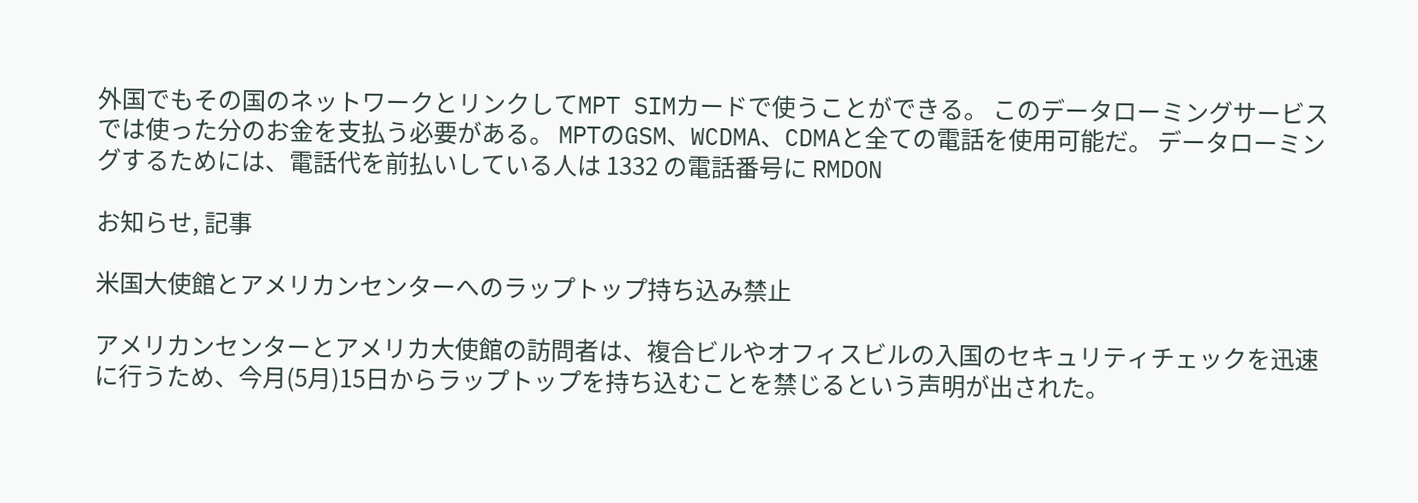外国でもその国のネットワークとリンクしてMPT SIMカードで使うことができる。 このデータローミングサービスでは使った分のお金を支払う必要がある。 MPTのGSM、WCDMA、CDMAと全ての電話を使用可能だ。 データローミングするためには、電話代を前払いしている人は 1332 の電話番号に RMDON

お知らせ, 記事

米国大使館とアメリカンセンターへのラップトップ持ち込み禁止

アメリカンセンターとアメリカ大使館の訪問者は、複合ビルやオフィスビルの入国のセキュリティチェックを迅速に行うため、今月(5月)15日からラップトップを持ち込むことを禁じるという声明が出された。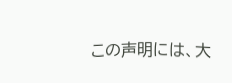この声明には、大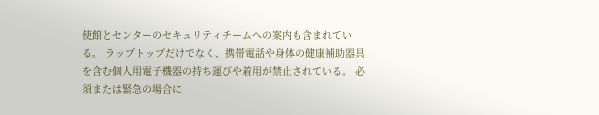使館とセンターのセキュリティチームへの案内も含まれている。 ラップトップだけでなく、携帯電話や身体の健康補助器具を含む個人用電子機器の持ち運びや着用が禁止されている。 必須または緊急の場合に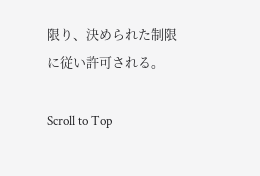限り、決められた制限に従い許可される。

Scroll to Top